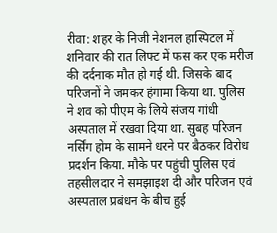रीवा: शहर के निजी नेशनल हास्पिटल में शनिवार की रात लिफ्ट में फस कर एक मरीज की दर्दनाक मौत हो गई थी. जिसके बाद परिजनों ने जमकर हंगामा किया था. पुलिस ने शव को पीएम के लिये संजय गांधी अस्पताल में रखवा दिया था. सुबह परिजन नर्सिंग होम के सामने धरने पर बैठकर विरोध प्रदर्शन किया. मौके पर पहुंची पुलिस एवं तहसीलदार ने समझाइश दी और परिजन एवं अस्पताल प्रबंधन के बीच हुई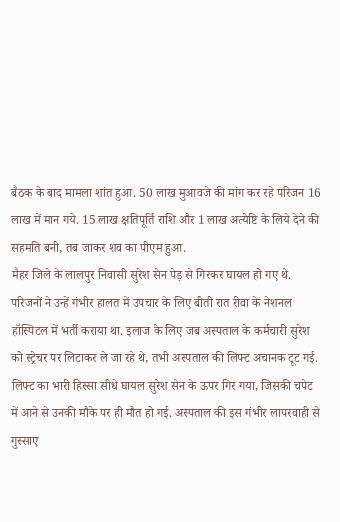बैठक के बाद मामला शांत हुआ. 50 लाख मुआवजे की मांग कर रहे परिजन 16 लाख में मान गये. 15 लाख क्षतिपूर्ति राशि और 1 लाख अत्येष्टि के लिये देने की सहमति बनी, तब जाकर शव का पीएम हुआ.
मैहर जिले के लालपुर निवासी सुरेश सेन पेड़ से गिरकर घायल हो गए थे. परिजनों ने उन्हें गंभीर हालत में उपचार के लिए बीती रात रीवा के नेशनल हॉस्पिटल में भर्ती कराया था. इलाज के लिए जब अस्पताल के कर्मचारी सुरेश को स्ट्रेचर पर लिटाकर ले जा रहे थे, तभी अस्पताल की लिफ्ट अचानक टूट गई. लिफ्ट का भारी हिस्सा सीधे घायल सुरेश सेन के ऊपर गिर गया, जिसकी चपेट में आने से उनकी मौके पर ही मौत हो गई. अस्पताल की इस गंभीर लापरवाही से गुस्साए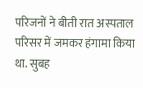परिजनों ने बीती रात अस्पताल परिसर में जमकर हंगामा किया था. सुबह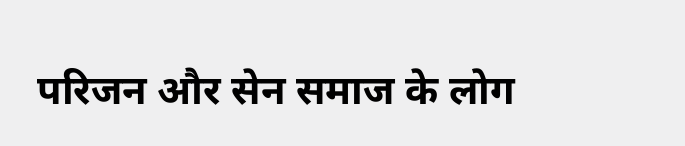परिजन और सेन समाज के लोग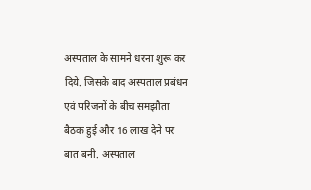अस्पताल के सामने धरना शुरू कर दिये. जिसके बाद अस्पताल प्रबंधन एवं परिजनों के बीच समझौता बैठक हुई और 16 लाख देने पर बात बनी. अस्पताल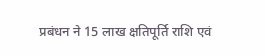प्रबंधन ने 15 लाख क्षतिपूर्ति राशि एवं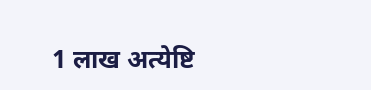1 लाख अत्येष्टि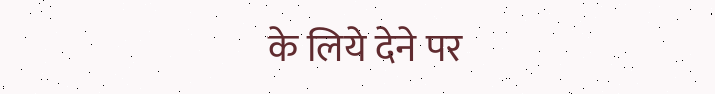के लिये देने पर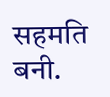सहमति बनी.